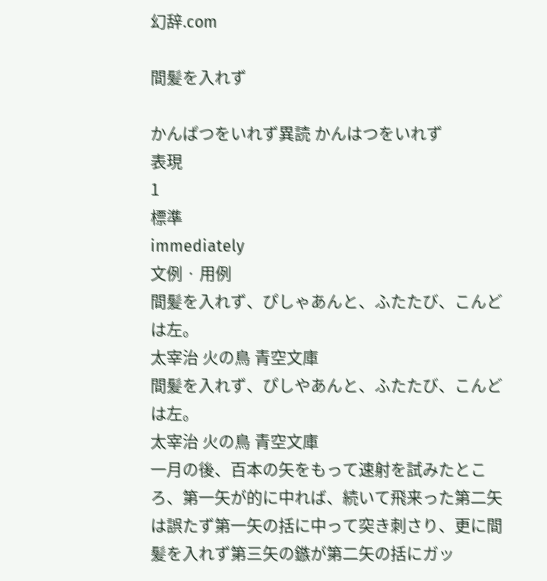幻辞.com

間髪を入れず

かんぱつをいれず異読 かんはつをいれず
表現
1
標準
immediately
文例 · 用例
間髪を入れず、ぴしゃあんと、ふたたび、こんどは左。
太宰治 火の鳥 青空文庫
間髪を入れず、ぴしやあんと、ふたたび、こんどは左。
太宰治 火の鳥 青空文庫
一月の後、百本の矢をもって速射を試みたところ、第一矢が的に中れば、続いて飛来った第二矢は誤たず第一矢の括に中って突き刺さり、更に間髪を入れず第三矢の鏃が第二矢の括にガッ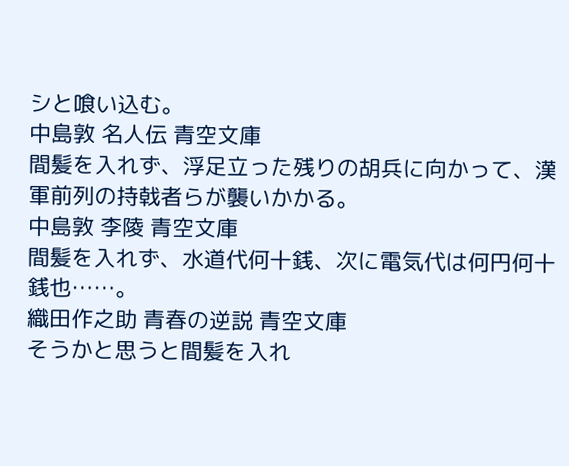シと喰い込む。
中島敦 名人伝 青空文庫
間髪を入れず、浮足立った残りの胡兵に向かって、漢軍前列の持戟者らが襲いかかる。
中島敦 李陵 青空文庫
間髪を入れず、水道代何十銭、次に電気代は何円何十銭也……。
織田作之助 青春の逆説 青空文庫
そうかと思うと間髪を入れ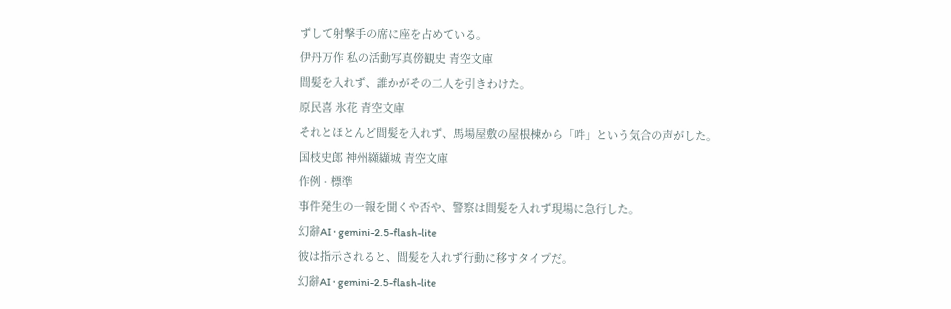ずして射撃手の席に座を占めている。
伊丹万作 私の活動写真傍観史 青空文庫
間髪を入れず、誰かがその二人を引きわけた。
原民喜 氷花 青空文庫
それとほとんど間髪を入れず、馬場屋敷の屋根棟から「吽」という気合の声がした。
国枝史郎 神州纐纈城 青空文庫
作例 · 標準
事件発生の一報を聞くや否や、警察は間髪を入れず現場に急行した。
幻辭AI · gemini-2.5-flash-lite
彼は指示されると、間髪を入れず行動に移すタイプだ。
幻辭AI · gemini-2.5-flash-lite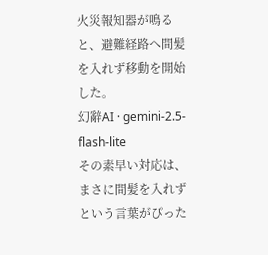火災報知器が鳴ると、避難経路へ間髪を入れず移動を開始した。
幻辭AI · gemini-2.5-flash-lite
その素早い対応は、まさに間髪を入れずという言葉がぴった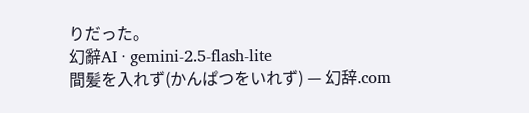りだった。
幻辭AI · gemini-2.5-flash-lite
間髪を入れず(かんぱつをいれず) — 幻辞.com